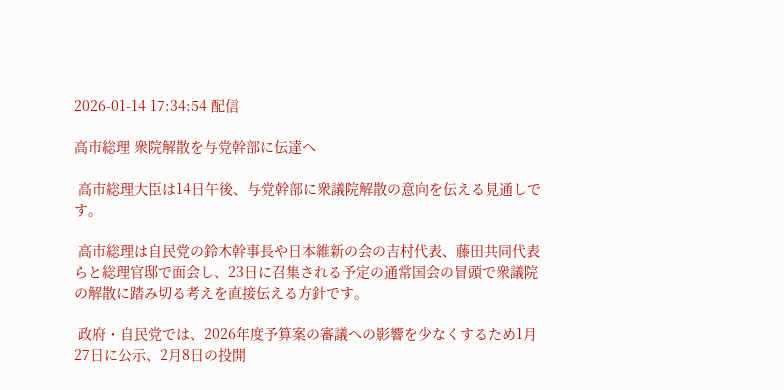2026-01-14 17:34:54 配信

高市総理 衆院解散を与党幹部に伝達へ

 高市総理大臣は14日午後、与党幹部に衆議院解散の意向を伝える見通しです。

 高市総理は自民党の鈴木幹事長や日本維新の会の吉村代表、藤田共同代表らと総理官邸で面会し、23日に召集される予定の通常国会の冒頭で衆議院の解散に踏み切る考えを直接伝える方針です。

 政府・自民党では、2026年度予算案の審議への影響を少なくするため1月27日に公示、2月8日の投開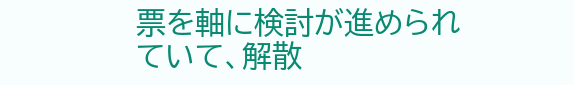票を軸に検討が進められていて、解散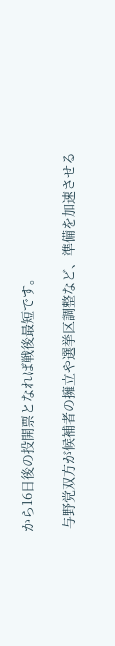から16日後の投開票となれば戦後最短です。

 与野党双方が候補者の擁立や選挙区調整など、準備を加速させる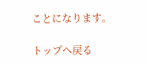ことになります。

トップへ戻る